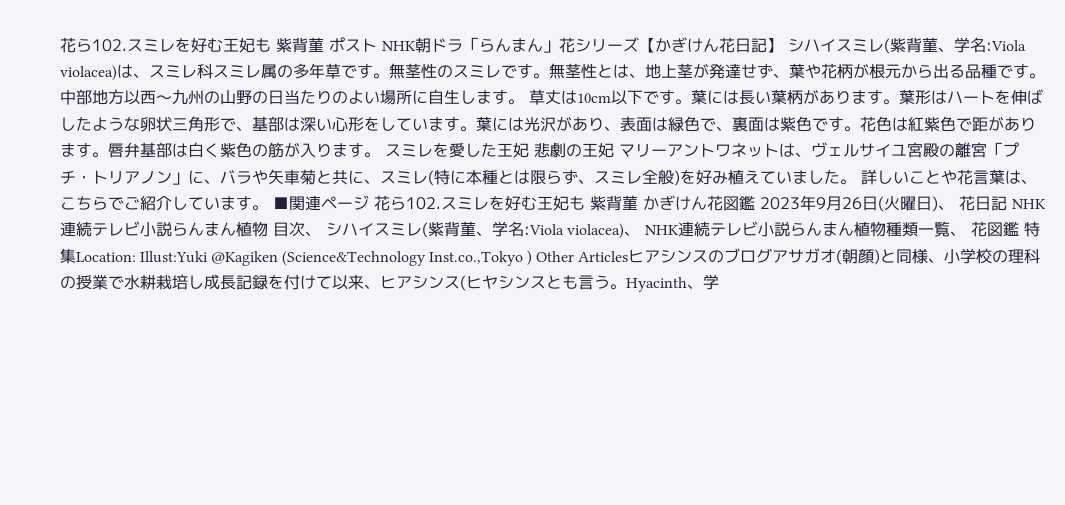花ら102.スミレを好む王妃も 紫背菫 ポスト NHK朝ドラ「らんまん」花シリーズ【かぎけん花日記】 シハイスミレ(紫背菫、学名:Viola violacea)は、スミレ科スミレ属の多年草です。無茎性のスミレです。無茎性とは、地上茎が発達せず、葉や花柄が根元から出る品種です。中部地方以西〜九州の山野の日当たりのよい場所に自生します。 草丈は10cm以下です。葉には長い葉柄があります。葉形はハートを伸ばしたような卵状三角形で、基部は深い心形をしています。葉には光沢があり、表面は緑色で、裏面は紫色です。花色は紅紫色で距があります。唇弁基部は白く紫色の筋が入ります。 スミレを愛した王妃 悲劇の王妃 マリーアントワネットは、ヴェルサイユ宮殿の離宮「プチ・トリアノン」に、バラや矢車菊と共に、スミレ(特に本種とは限らず、スミレ全般)を好み植えていました。 詳しいことや花言葉は、こちらでご紹介しています。 ■関連ページ 花ら102.スミレを好む王妃も 紫背菫 かぎけん花図鑑 2023年9月26日(火曜日)、 花日記 NHK連続テレビ小説らんまん植物 目次、 シハイスミレ(紫背菫、学名:Viola violacea)、 NHK連続テレビ小説らんまん植物種類一覧、 花図鑑 特集Location: Illust:Yuki @Kagiken (Science&Technology Inst.co.,Tokyo ) Other Articlesヒアシンスのブログアサガオ(朝顔)と同様、小学校の理科の授業で水耕栽培し成長記録を付けて以来、ヒアシンス(ヒヤシンスとも言う。Hyacinth、学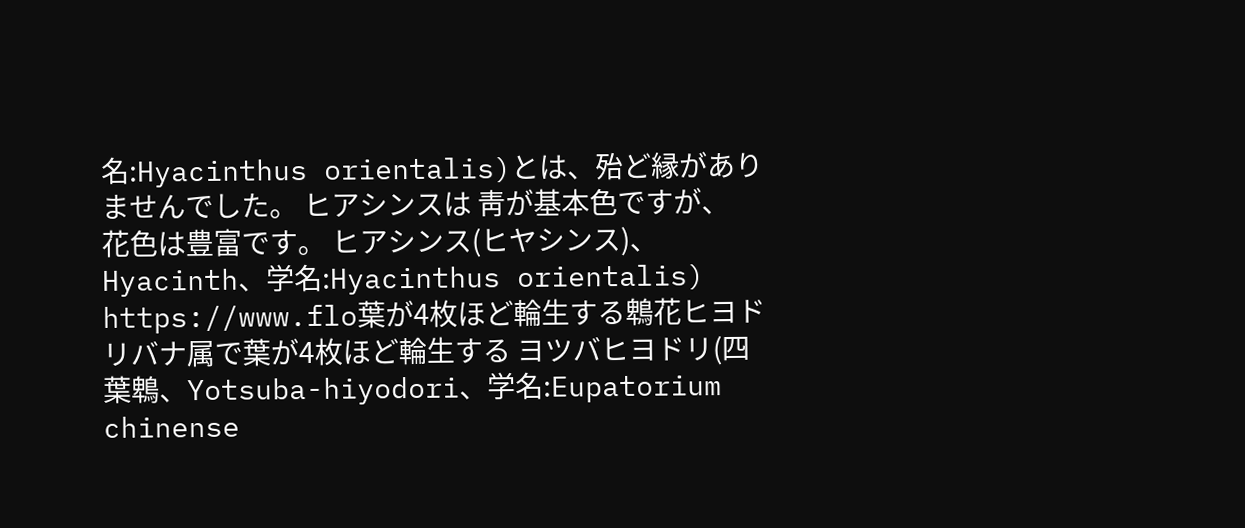名:Hyacinthus orientalis)とは、殆ど縁がありませんでした。 ヒアシンスは 靑が基本色ですが、花色は豊富です。 ヒアシンス(ヒヤシンス)、Hyacinth、学名:Hyacinthus orientalis) https://www.flo葉が4枚ほど輪生する鵯花ヒヨドリバナ属で葉が4枚ほど輪生する ヨツバヒヨドリ(四葉鵯、Yotsuba-hiyodori、学名:Eupatorium chinense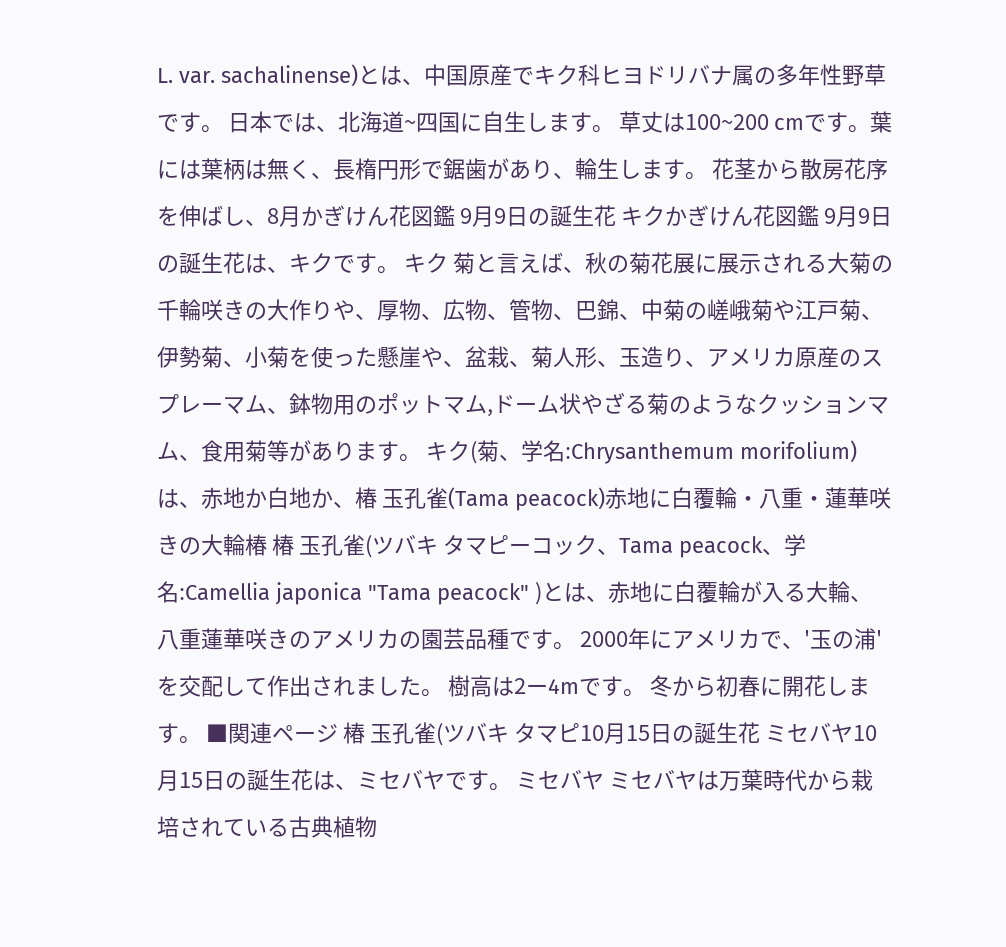L. var. sachalinense)とは、中国原産でキク科ヒヨドリバナ属の多年性野草です。 日本では、北海道~四国に自生します。 草丈は100~200 cmです。葉には葉柄は無く、長楕円形で鋸歯があり、輪生します。 花茎から散房花序を伸ばし、8月かぎけん花図鑑 9月9日の誕生花 キクかぎけん花図鑑 9月9日の誕生花は、キクです。 キク 菊と言えば、秋の菊花展に展示される大菊の千輪咲きの大作りや、厚物、広物、管物、巴錦、中菊の嵯峨菊や江戸菊、伊勢菊、小菊を使った懸崖や、盆栽、菊人形、玉造り、アメリカ原産のスプレーマム、鉢物用のポットマム,ドーム状やざる菊のようなクッションマム、食用菊等があります。 キク(菊、学名:Chrysanthemum morifolium)は、赤地か白地か、椿 玉孔雀(Tama peacock)赤地に白覆輪・八重・蓮華咲きの大輪椿 椿 玉孔雀(ツバキ タマピーコック、Tama peacock、学名:Camellia japonica "Tama peacock" )とは、赤地に白覆輪が入る大輪、八重蓮華咲きのアメリカの園芸品種です。 2000年にアメリカで、'玉の浦'を交配して作出されました。 樹高は2ー4mです。 冬から初春に開花します。 ■関連ページ 椿 玉孔雀(ツバキ タマピ10月15日の誕生花 ミセバヤ10月15日の誕生花は、ミセバヤです。 ミセバヤ ミセバヤは万葉時代から栽培されている古典植物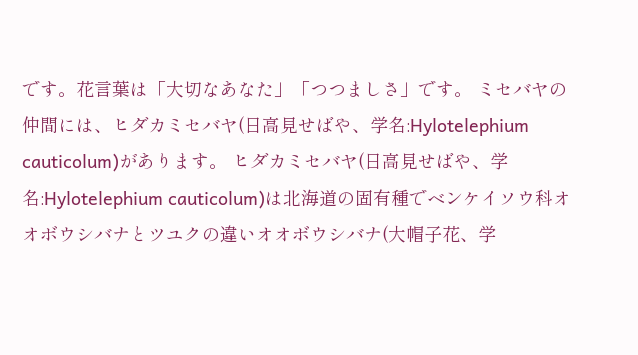です。花言葉は「大切なあなた」「つつましさ」です。 ミセバヤの仲間には、ヒダカミセバヤ(日高見せばや、学名:Hylotelephium cauticolum)があります。 ヒダカミセバヤ(日高見せばや、学名:Hylotelephium cauticolum)は北海道の固有種でベンケイソウ科オオボウシバナとツユクの違いオオボウシバナ(大帽子花、学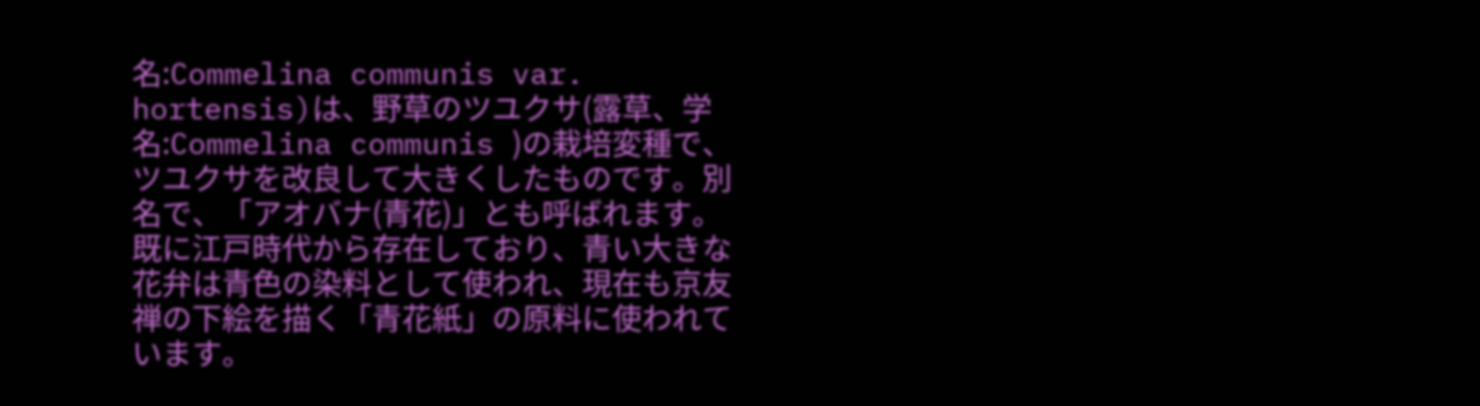名:Commelina communis var. hortensis)は、野草のツユクサ(露草、学名:Commelina communis )の栽培変種で、ツユクサを改良して大きくしたものです。別名で、「アオバナ(青花)」とも呼ばれます。 既に江戸時代から存在しており、青い大きな花弁は青色の染料として使われ、現在も京友禅の下絵を描く「青花紙」の原料に使われています。